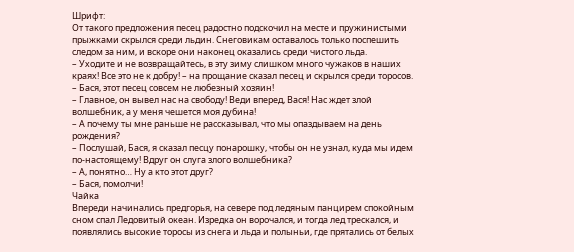Шрифт:
От такого предложения песец радостно подскочил на месте и пружинистыми прыжками скрылся среди льдин. Снеговикам оставалось только поспешить следом за ним, и вскоре они наконец оказались среди чистого льда.
– Уходите и не возвращайтесь, в эту зиму слишком много чужаков в наших краях! Все это не к добру! – на прощание сказал песец и скрылся среди торосов.
– Бася, этот песец совсем не любезный хозяин!
– Главное, он вывел нас на свободу! Веди вперед, Вася! Нас ждет злой волшебник, а у меня чешется моя дубина!
– А почему ты мне раньше не рассказывал, что мы опаздываем на день рождения?
– Послушай, Бася, я сказал песцу понарошку, чтобы он не узнал, куда мы идем по-настоящему! Вдруг он слуга злого волшебника?
– А, понятно… Ну а кто этот друг?
– Бася, помолчи!
Чайка
Впереди начинались предгорья, на севере под ледяным панцирем спокойным сном спал Ледовитый океан. Изредка он ворочался, и тогда лед трескался, и появлялись высокие торосы из снега и льда и полыньи, где прятались от белых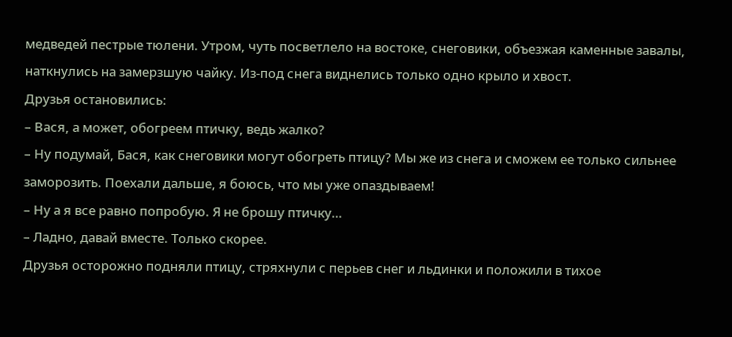медведей пестрые тюлени. Утром, чуть посветлело на востоке, снеговики, объезжая каменные завалы, наткнулись на замерзшую чайку. Из-под снега виднелись только одно крыло и хвост.
Друзья остановились:
– Вася, а может, обогреем птичку, ведь жалко?
– Ну подумай, Бася, как снеговики могут обогреть птицу? Мы же из снега и сможем ее только сильнее заморозить. Поехали дальше, я боюсь, что мы уже опаздываем!
– Ну а я все равно попробую. Я не брошу птичку…
– Ладно, давай вместе. Только скорее.
Друзья осторожно подняли птицу, стряхнули с перьев снег и льдинки и положили в тихое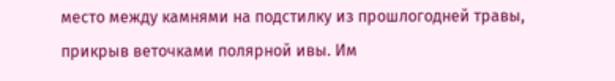место между камнями на подстилку из прошлогодней травы, прикрыв веточками полярной ивы. Им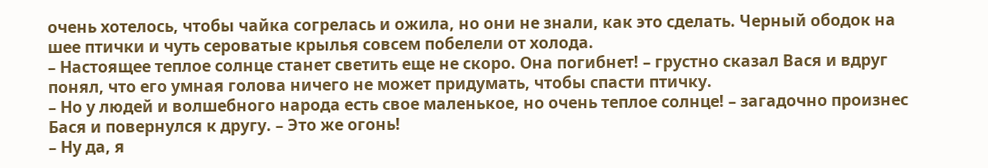очень хотелось, чтобы чайка согрелась и ожила, но они не знали, как это сделать. Черный ободок на шее птички и чуть сероватые крылья совсем побелели от холода.
– Настоящее теплое солнце станет светить еще не скоро. Она погибнет! – грустно сказал Вася и вдруг понял, что его умная голова ничего не может придумать, чтобы спасти птичку.
– Но у людей и волшебного народа есть свое маленькое, но очень теплое солнце! – загадочно произнес Бася и повернулся к другу. – Это же огонь!
– Ну да, я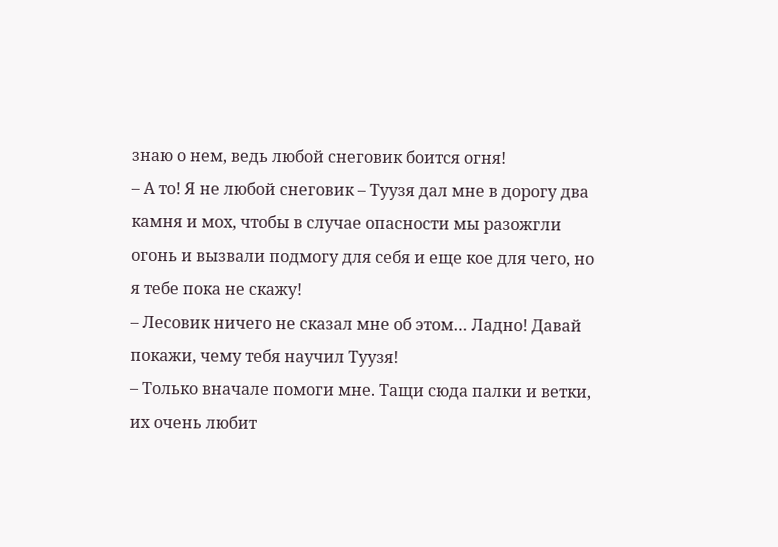знаю о нем, ведь любой снеговик боится огня!
– А то! Я не любой снеговик – Туузя дал мне в дорогу два камня и мох, чтобы в случае опасности мы разожгли огонь и вызвали подмогу для себя и еще кое для чего, но я тебе пока не скажу!
– Лесовик ничего не сказал мне об этом… Ладно! Давай покажи, чему тебя научил Туузя!
– Только вначале помоги мне. Тащи сюда палки и ветки, их очень любит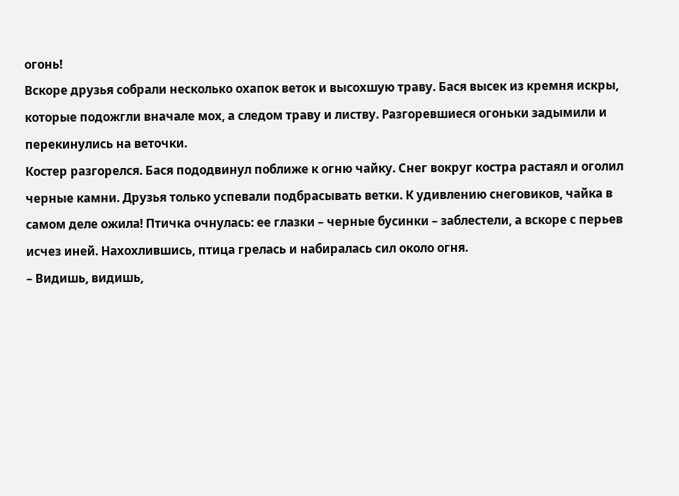огонь!
Вскоре друзья собрали несколько охапок веток и высохшую траву. Бася высек из кремня искры, которые подожгли вначале мох, а следом траву и листву. Разгоревшиеся огоньки задымили и перекинулись на веточки.
Костер разгорелся. Бася пододвинул поближе к огню чайку. Снег вокруг костра растаял и оголил черные камни. Друзья только успевали подбрасывать ветки. К удивлению снеговиков, чайка в самом деле ожила! Птичка очнулась: ее глазки – черные бусинки – заблестели, а вскоре с перьев исчез иней. Нахохлившись, птица грелась и набиралась сил около огня.
– Видишь, видишь,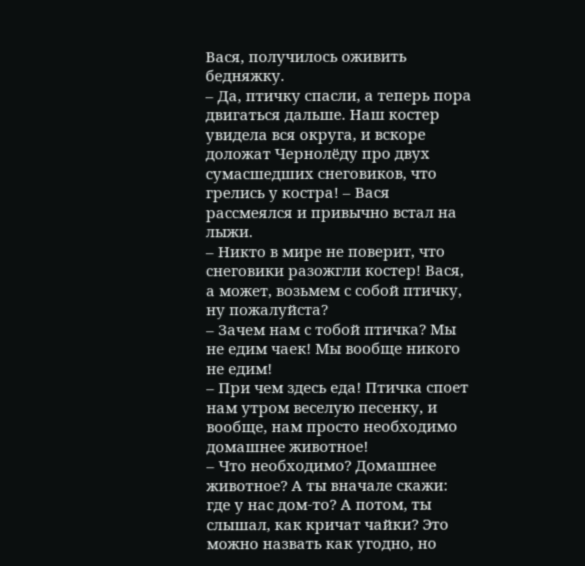Вася, получилось оживить бедняжку.
– Да, птичку спасли, а теперь пора двигаться дальше. Наш костер увидела вся округа, и вскоре доложат Чернолёду про двух сумасшедших снеговиков, что грелись у костра! – Вася рассмеялся и привычно встал на лыжи.
– Никто в мире не поверит, что снеговики разожгли костер! Вася, а может, возьмем с собой птичку, ну пожалуйста?
– Зачем нам с тобой птичка? Мы не едим чаек! Мы вообще никого не едим!
– При чем здесь еда! Птичка споет нам утром веселую песенку, и вообще, нам просто необходимо домашнее животное!
– Что необходимо? Домашнее животное? А ты вначале скажи: где у нас дом-то? А потом, ты слышал, как кричат чайки? Это можно назвать как угодно, но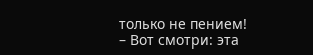только не пением!
– Вот смотри: эта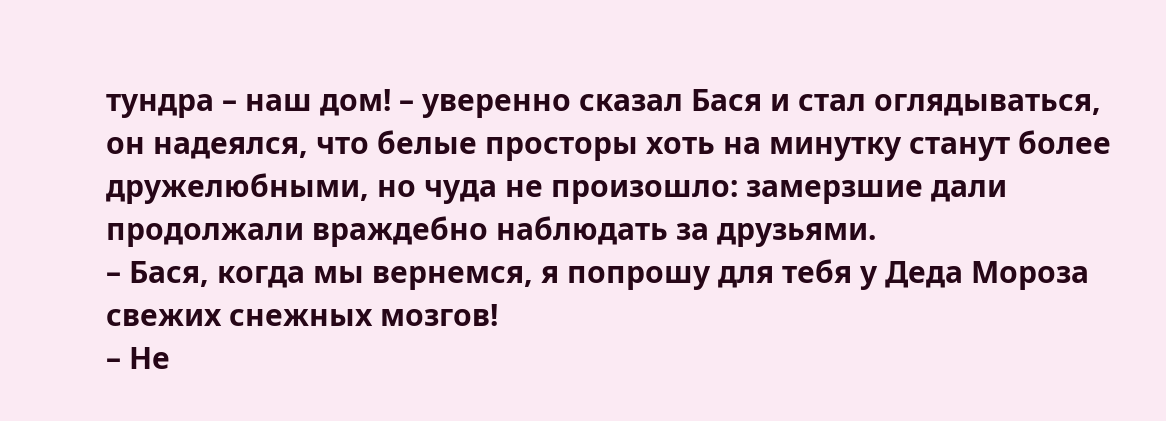тундра – наш дом! – уверенно сказал Бася и стал оглядываться, он надеялся, что белые просторы хоть на минутку станут более дружелюбными, но чуда не произошло: замерзшие дали продолжали враждебно наблюдать за друзьями.
– Бася, когда мы вернемся, я попрошу для тебя у Деда Мороза свежих снежных мозгов!
– Не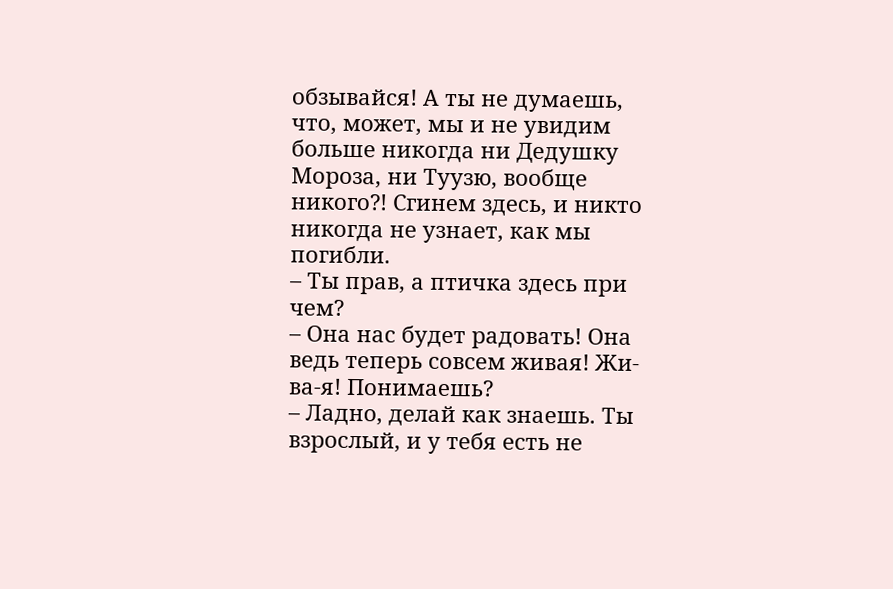обзывайся! А ты не думаешь, что, может, мы и не увидим больше никогда ни Дедушку Мороза, ни Туузю, вообще никого?! Сгинем здесь, и никто никогда не узнает, как мы погибли.
– Ты прав, а птичка здесь при чем?
– Она нас будет радовать! Она ведь теперь совсем живая! Жи-ва-я! Понимаешь?
– Ладно, делай как знаешь. Ты взрослый, и у тебя есть не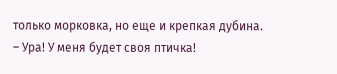только морковка, но еще и крепкая дубина.
– Ура! У меня будет своя птичка!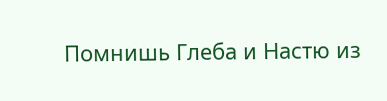Помнишь Глеба и Настю из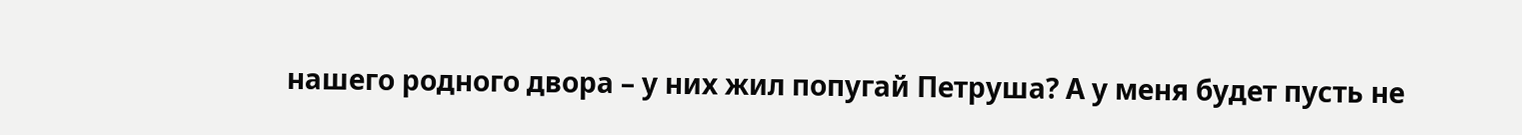нашего родного двора – у них жил попугай Петруша? А у меня будет пусть не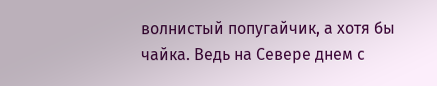волнистый попугайчик, а хотя бы чайка. Ведь на Севере днем с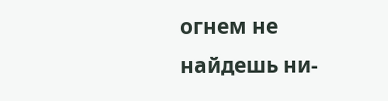огнем не найдешь ни-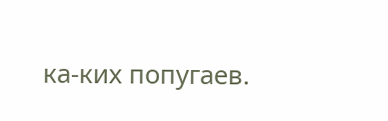ка-ких попугаев.